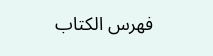فهرس الكتاب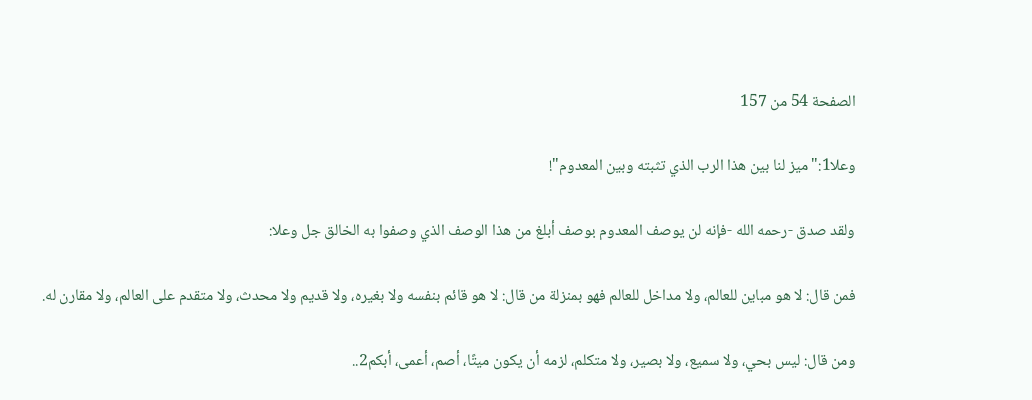الصفحة 54 من 157

وعلا1:"ميز لنا بين هذا الرب الذي تثبته وبين المعدوم"!

ولقد صدق -رحمه الله -فإنه لن يوصف المعدوم بوصف أبلغ من هذا الوصف الذي وصفوا به الخالق جل وعلا:

فمن قال: لا هو مباين للعالم، ولا مداخل للعالم فهو بمنزلة من قال: لا هو قائم بنفسه ولا بغيره، ولا قديم ولا محدث، ولا متقدم على العالم، ولا مقارن له.

ومن قال: ليس بحي، ولا سميع، ولا بصير، ولا متكلم، لزمه أن يكون ميتًا، أصم، أعمى، أبكم2..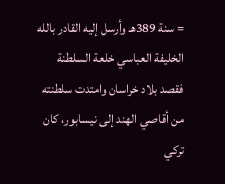= سنة 389هـ وأرسل إليه القادر بالله الخليفة العباسي خلعة السلطنة فقصد بلاد خراسان وامتدت سلطنته من أقاصي الهند إلى نيسابور، كان تركي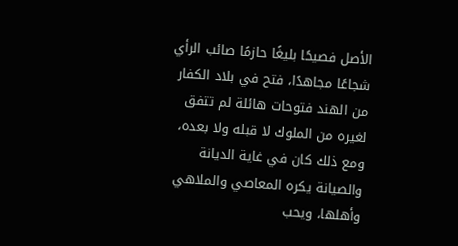الأصل فصيحًا بليغًا حازمًا صائب الرأي شجاعًا مجاهدًا، فتح في بلاد الكفار من الهند فتوحات هائلة لم تتفق لغيره من الملوك لا قبله ولا بعده، ومع ذلك كان في غاية الديانة والصيانة يكره المعاصي والملاهي وأهلها، ويحب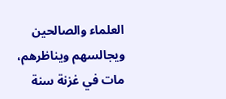العلماء والصالحين ويجالسهم ويناظرهم، مات في غزنة سنة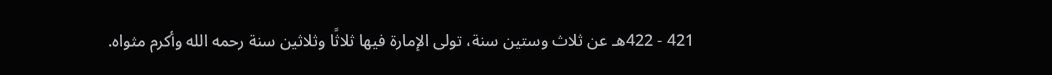421 - 422هـ عن ثلاث وستين سنة، تولى الإمارة فيها ثلاثًا وثلاثين سنة رحمه الله وأكرم مثواه.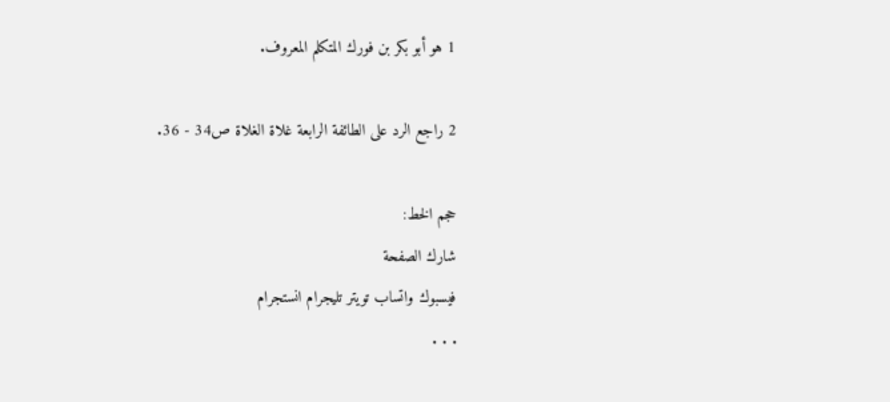1 هو أبو بكر بن فورك المتكلم المعروف.

2 راجع الرد على الطائفة الرابعة غلاة الغلاة ص34 - 36.

حجم الخط:
شارك الصفحة
فيسبوك واتساب تويتر تليجرام انستجرام
. . .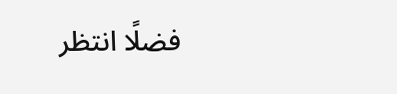فضلًا انتظر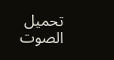تحميل الصوت